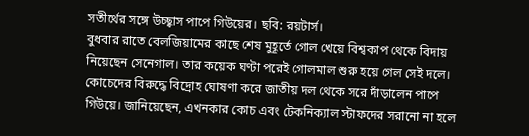সতীর্থের সঙ্গে উচ্ছ্বাস পাপে গিউয়ের। ছবি: রয়টার্স।
বুধবার রাতে বেলজিয়ামের কাছে শেষ মুহূর্তে গোল খেয়ে বিশ্বকাপ থেকে বিদায় নিয়েছেন সেনেগাল। তার কয়েক ঘণ্টা পরেই গোলমাল শুরু হয়ে গেল সেই দলে। কোচেদের বিরুদ্ধে বিদ্রোহ ঘোষণা করে জাতীয় দল থেকে সরে দাঁড়ালেন পাপে গিউয়ে। জানিয়েছেন, এখনকার কোচ এবং টেকনিক্যাল স্টাফদের সরানো না হলে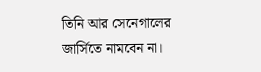তিনি আর সেনেগালের জার্সিতে নামবেন না।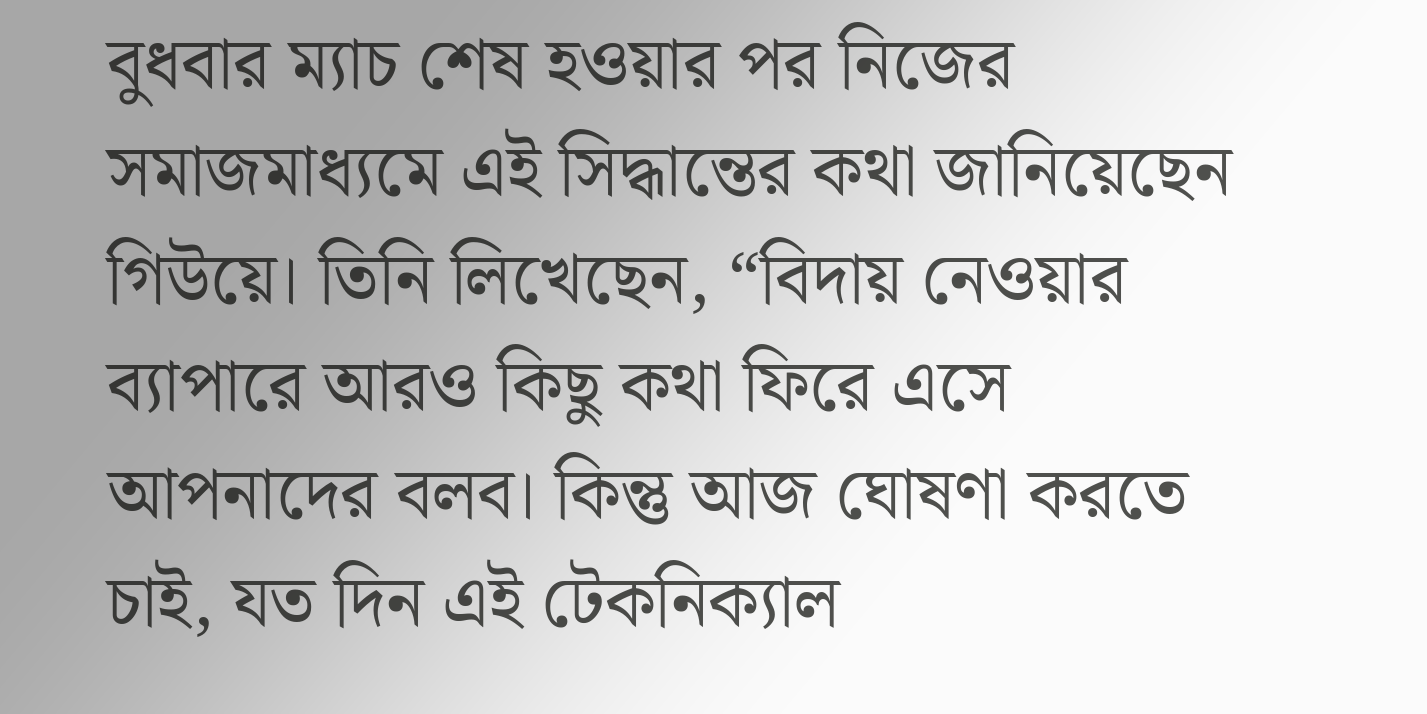বুধবার ম্যাচ শেষ হওয়ার পর নিজের সমাজমাধ্যমে এই সিদ্ধান্তের কথা জানিয়েছেন গিউয়ে। তিনি লিখেছেন, “বিদায় নেওয়ার ব্যাপারে আরও কিছু কথা ফিরে এসে আপনাদের বলব। কিন্তু আজ ঘোষণা করতে চাই, যত দিন এই টেকনিক্যাল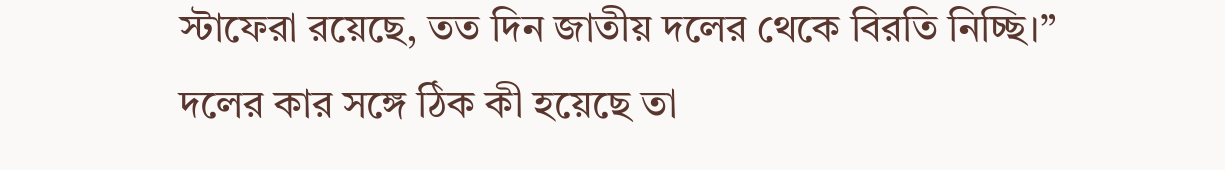স্টাফেরা রয়েছে, তত দিন জাতীয় দলের থেকে বিরতি নিচ্ছি।”
দলের কার সঙ্গে ঠিক কী হয়েছে তা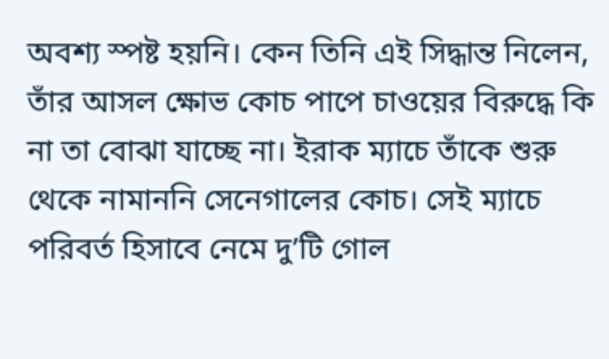অবশ্য স্পষ্ট হয়নি। কেন তিনি এই সিদ্ধান্ত নিলেন, তাঁর আসল ক্ষোভ কোচ পাপে চাওয়ের বিরুদ্ধে কি না তা বোঝা যাচ্ছে না। ইরাক ম্যাচে তাঁকে শুরু থেকে নামাননি সেনেগালের কোচ। সেই ম্যাচে পরিবর্ত হিসাবে নেমে দু’টি গোল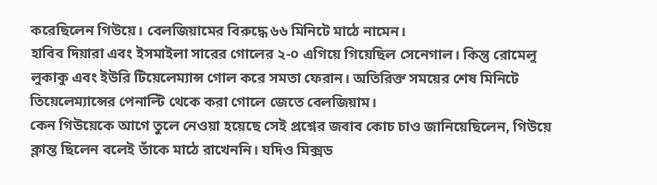করেছিলেন গিউয়ে। বেলজিয়ামের বিরুদ্ধে ৬৬ মিনিটে মাঠে নামেন।
হাবিব দিয়ারা এবং ইসমাইলা সারের গোলের ২-০ এগিয়ে গিয়েছিল সেনেগাল। কিন্তু রোমেলু লুকাকু এবং ইউরি টিয়েলেম্যান্স গোল করে সমতা ফেরান। অতিরিক্ত সময়ের শেষ মিনিটে তিয়েলেম্যান্সের পেনাল্টি থেকে করা গোলে জেতে বেলজিয়াম।
কেন গিউয়েকে আগে তুলে নেওয়া হয়েছে সেই প্রশ্নের জবাব কোচ চাও জানিয়েছিলেন, গিউয়ে ক্লান্ত ছিলেন বলেই তাঁকে মাঠে রাখেননি। যদিও মিক্সড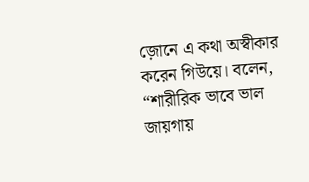জ়োনে এ কথা অস্বীকার করেন গিউয়ে। বলেন, “শারীরিক ভাবে ভাল জায়গায়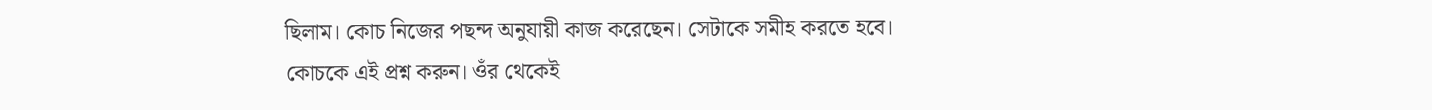ছিলাম। কোচ নিজের পছন্দ অনুযায়ী কাজ করেছেন। সেটাকে সমীহ করতে হবে। কোচকে এই প্রশ্ন করুন। ওঁর থেকেই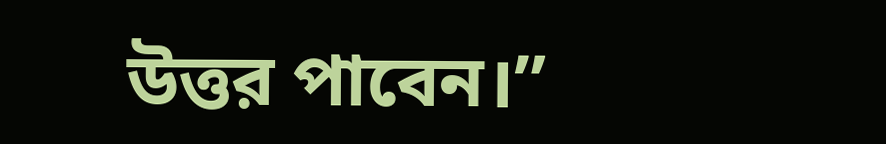উত্তর পাবেন।”